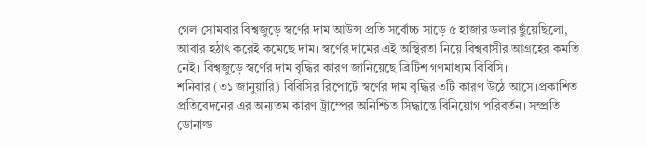গেল সোমবার বিশ্বজুড়ে স্বর্ণের দাম আউন্স প্রতি সর্বোচ্চ সাড়ে ৫ হাজার ডলার ছুঁয়েছিলো, আবার হঠাৎ করেই কমেছে দাম। স্বর্ণের দামের এই অস্থিরতা নিয়ে বিশ্ববাসীর আগ্রহের কমতি নেই। বিশ্বজুড়ে স্বর্ণের দাম বৃদ্ধির কারণ জানিয়েছে ব্রিটিশ গণমাধ্যম বিবিসি।
শনিবার (৩১ জানুয়ারি) বিবিসির রিপোর্টে স্বর্ণের দাম বৃদ্ধির ৩টি কারণ উঠে আসে।প্রকাশিত প্রতিবেদনের এর অন্যতম কারণ ট্রাম্পের অনিশ্চিত সিদ্ধান্তে বিনিয়োগ পরিবর্তন। সম্প্রতি ডোনাল্ড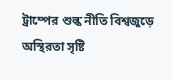ট্রাম্পের শুল্ক নীতি বিশ্বজুড়ে অস্থিরতা সৃষ্টি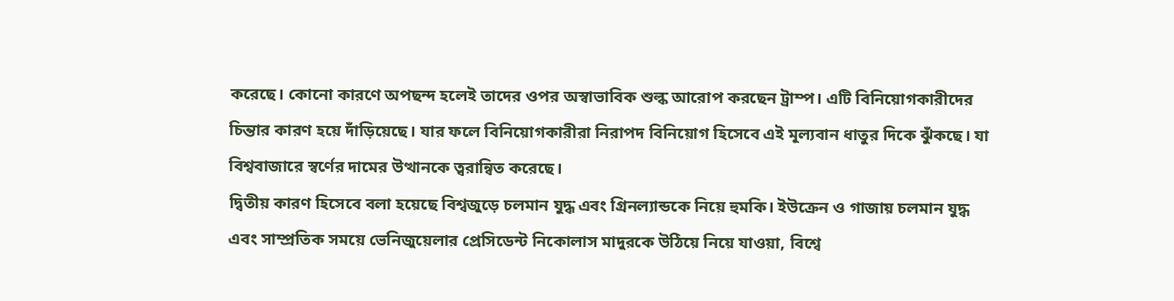করেছে। কোনো কারণে অপছন্দ হলেই তাদের ওপর অস্বাভাবিক শুল্ক আরোপ করছেন ট্রাম্প। এটি বিনিয়োগকারীদের চিন্তার কারণ হয়ে দাঁড়িয়েছে। যার ফলে বিনিয়োগকারীরা নিরাপদ বিনিয়োগ হিসেবে এই মূল্যবান ধাতুর দিকে ঝুঁকছে। যা বিশ্ববাজারে স্বর্ণের দামের উত্থানকে ত্বরান্বিত করেছে।
দ্বিতীয় কারণ হিসেবে বলা হয়েছে বিশ্বজুড়ে চলমান যুদ্ধ এবং গ্রিনল্যান্ডকে নিয়ে হুমকি। ইউক্রেন ও গাজায় চলমান যুদ্ধ এবং সাম্প্রতিক সময়ে ভেনিজুয়েলার প্রেসিডেন্ট নিকোলাস মাদুরকে উঠিয়ে নিয়ে যাওয়া, বিশ্বে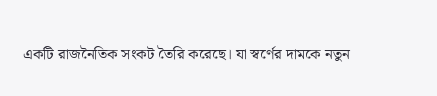একটি রাজনৈতিক সংকট তৈরি করেছে। যা স্বর্ণের দামকে নতুন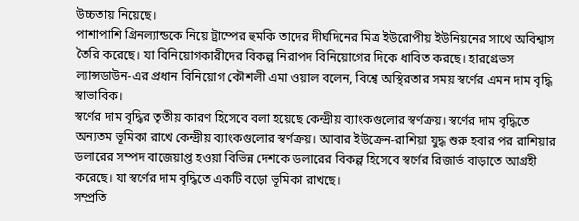উচ্চতায় নিয়েছে।
পাশাপাশি গ্রিনল্যান্ডকে নিয়ে ট্রাম্পের হুমকি তাদের দীর্ঘদিনের মিত্র ইউরোপীয় ইউনিয়নের সাথে অবিশ্বাস তৈরি করেছে। যা বিনিয়োগকারীদের বিকল্প নিরাপদ বিনিয়োগের দিকে ধাবিত করছে। হারগ্রেভস ল্যান্সডাউন-এর প্রধান বিনিয়োগ কৌশলী এমা ওয়াল বলেন, বিশ্বে অস্থিরতার সময় স্বর্ণের এমন দাম বৃদ্ধি স্বাভাবিক।
স্বর্ণের দাম বৃদ্ধির তৃতীয় কারণ হিসেবে বলা হয়েছে কেন্দ্রীয় ব্যাংকগুলোর স্বর্ণক্রয়। স্বর্ণের দাম বৃদ্ধিতে অন্যতম ভূমিকা রাখে কেন্দ্রীয় ব্যাংকগুলোর স্বর্ণক্রয়। আবার ইউক্রেন-রাশিয়া যুদ্ধ শুরু হবার পর রাশিয়ার ডলারের সম্পদ বাজেয়াপ্ত হওয়া বিভিন্ন দেশকে ডলারের বিকল্প হিসেবে স্বর্ণের রিজার্ভ বাড়াতে আগ্রহী করেছে। যা স্বর্ণের দাম বৃদ্ধিতে একটি বড়ো ভূমিকা রাখছে।
সম্প্রতি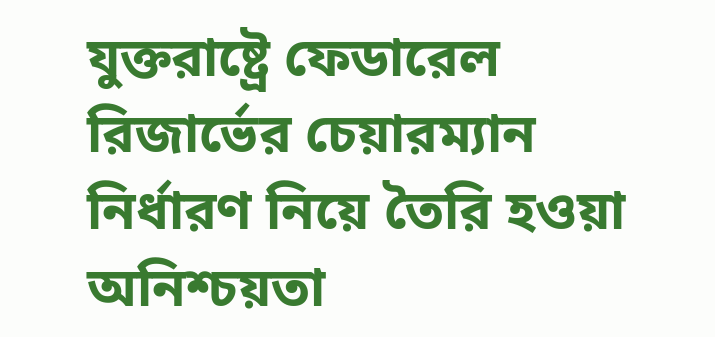যুক্তরাষ্ট্রে ফেডারেল রিজার্ভের চেয়ারম্যান নির্ধারণ নিয়ে তৈরি হওয়া অনিশ্চয়তা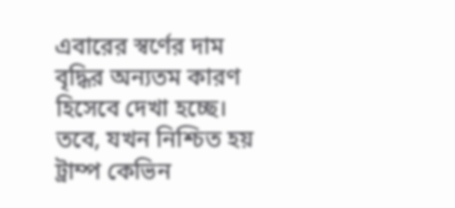এবারের স্বর্ণের দাম বৃদ্ধির অন্যতম কারণ হিসেবে দেখা হচ্ছে। তবে, যখন নিশ্চিত হয় ট্রাম্প কেভিন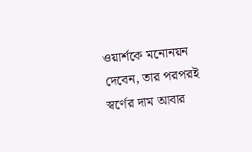ওয়ার্শকে মনোনয়ন দেবেন, তার পরপরই স্বর্ণের দাম আবার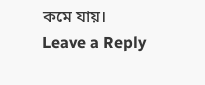কমে যায়।
Leave a Reply